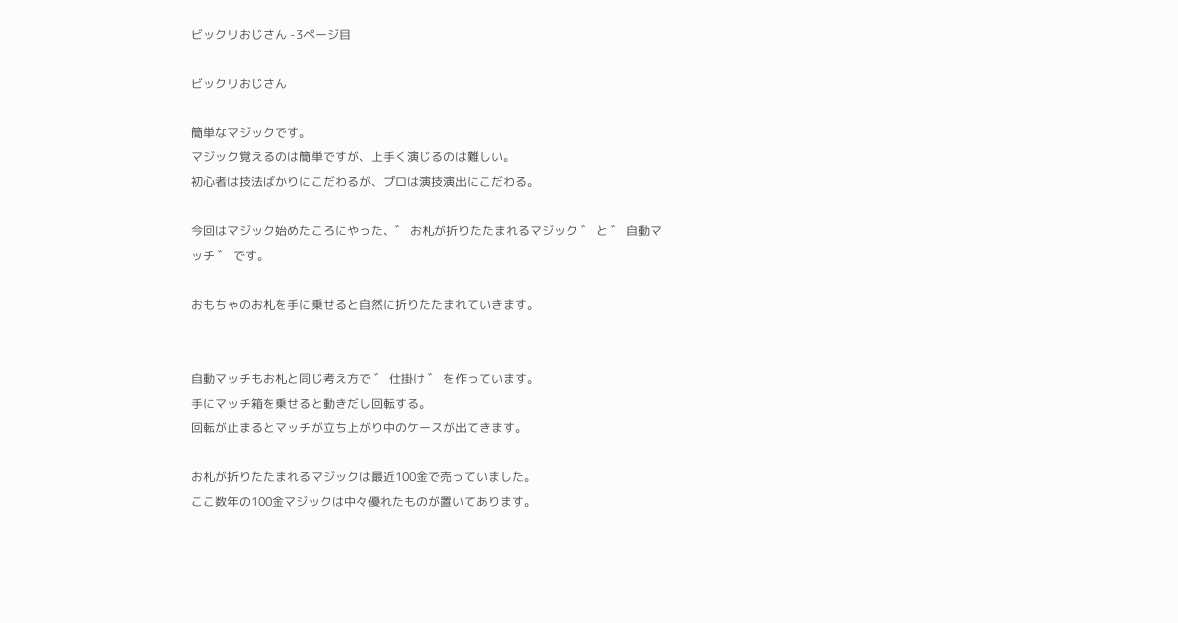ビックリおじさん -3ページ目

ビックリおじさん

簡単なマジックです。
マジック覚えるのは簡単ですが、上手く演じるのは難しい。
初心者は技法ばかりにこだわるが、プロは演技演出にこだわる。

今回はマジック始めたころにやった、゛ お札が折りたたまれるマジック ゛ と ゛ 自動マッチ ゛ です。

おもちゃのお札を手に乗せると自然に折りたたまれていきます。


自動マッチもお札と同じ考え方で ゛ 仕掛け ゛ を作っています。
手にマッチ箱を乗せると動きだし回転する。
回転が止まるとマッチが立ち上がり中のケースが出てきます。

お札が折りたたまれるマジックは最近100金で売っていました。
ここ数年の100金マジックは中々優れたものが置いてあります。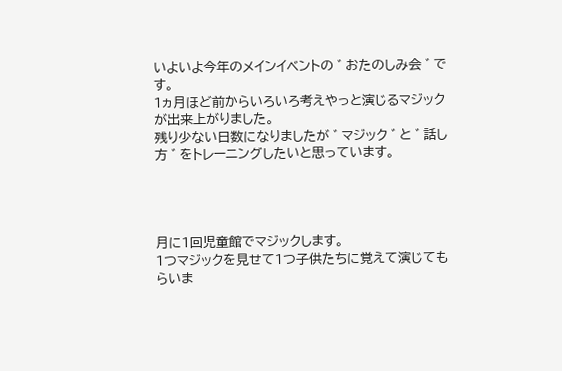いよいよ今年のメインイベントの ゛ おたのしみ会 ゛ です。
1ヵ月ほど前からいろいろ考えやっと演じるマジックが出来上がりました。
残り少ない日数になりましたが ゛ マジック ゛ と ゛ 話し方 ゛ をトレーニングしたいと思っています。




月に1回児童館でマジックします。
1つマジックを見せて1つ子供たちに覚えて演じてもらいま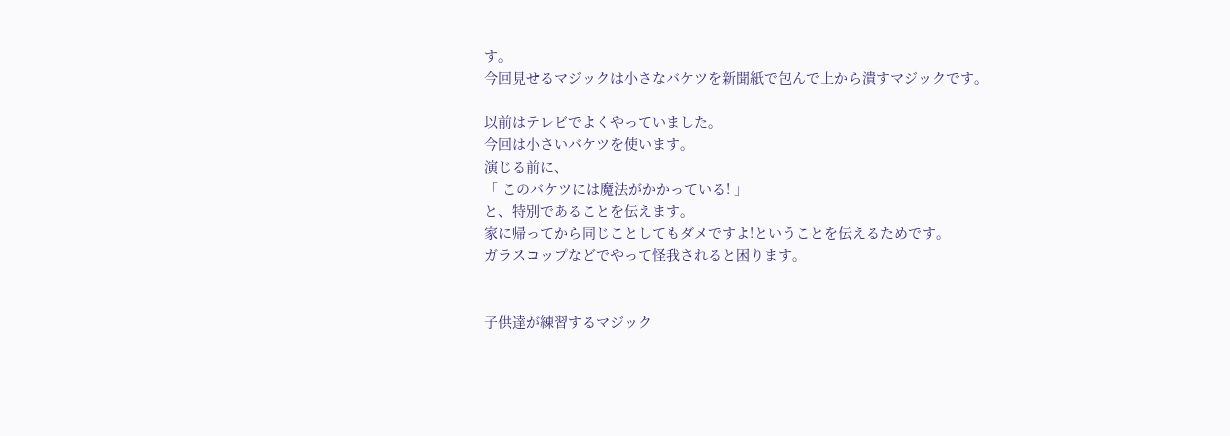す。
今回見せるマジックは小さなバケツを新聞紙で包んで上から潰すマジックです。

以前はテレビでよくやっていました。
今回は小さいバケツを使います。
演じる前に、
「 このバケツには魔法がかかっている! 」
と、特別であることを伝えます。
家に帰ってから同じことしてもダメですよ!ということを伝えるためです。
ガラスコップなどでやって怪我されると困ります。


子供達が練習するマジック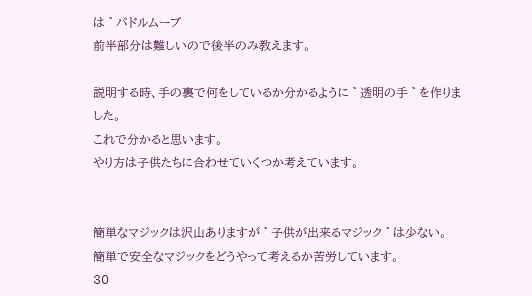は ゛ パドルムーブ
前半部分は難しいので後半のみ教えます。

説明する時、手の裏で何をしているか分かるように ゛ 透明の手 ゛ を作りました。
これで分かると思います。
やり方は子供たちに合わせていくつか考えています。


簡単なマジックは沢山ありますが ゛ 子供が出来るマジック ゛ は少ない。
簡単で安全なマジックをどうやって考えるか苦労しています。
30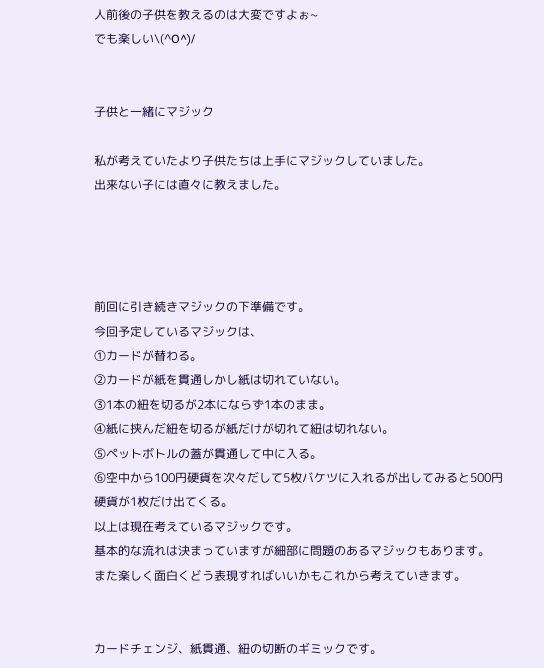人前後の子供を教えるのは大変ですよぉ~
でも楽しい\(^O^)/


子供と一緒にマジック

私が考えていたより子供たちは上手にマジックしていました。
出来ない子には直々に教えました。




前回に引き続きマジックの下準備です。
今回予定しているマジックは、
①カードが替わる。
②カードが紙を貫通しかし紙は切れていない。
③1本の紐を切るが2本にならず1本のまま。
④紙に挟んだ紐を切るが紙だけが切れて紐は切れない。
⑤ペットボトルの蓋が貫通して中に入る。
⑥空中から100円硬貨を次々だして5枚バケツに入れるが出してみると500円硬貨が1枚だけ出てくる。
以上は現在考えているマジックです。
基本的な流れは決まっていますが細部に問題のあるマジックもあります。
また楽しく面白くどう表現すればいいかもこれから考えていきます。


カードチェンジ、紙貫通、紐の切断のギミックです。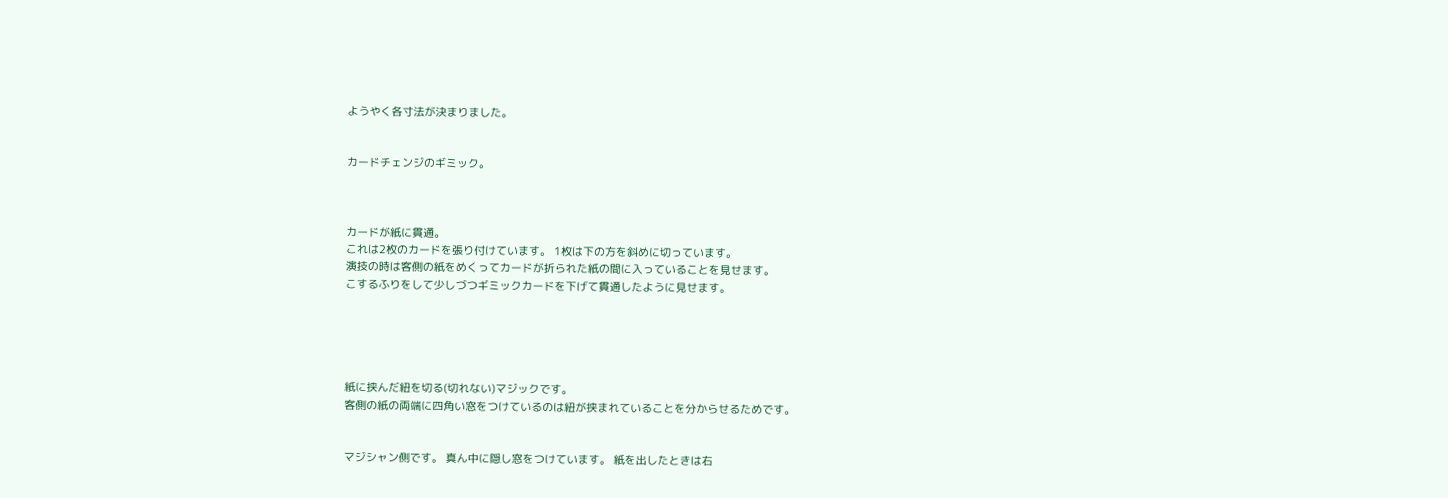ようやく各寸法が決まりました。


カードチェンジのギミック。



カードが紙に貫通。
これは2枚のカードを張り付けています。 1枚は下の方を斜めに切っています。
演技の時は客側の紙をめくってカードが折られた紙の間に入っていることを見せます。
こするふりをして少しづつギミックカードを下げて貫通したように見せます。





紙に挟んだ紐を切る(切れない)マジックです。
客側の紙の両端に四角い窓をつけているのは紐が挟まれていることを分からせるためです。


マジシャン側です。 真ん中に隠し窓をつけています。 紙を出したときは右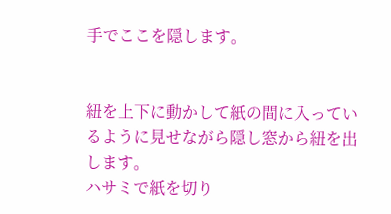手でここを隠します。


紐を上下に動かして紙の間に入っているように見せながら隠し窓から紐を出します。
ハサミで紙を切り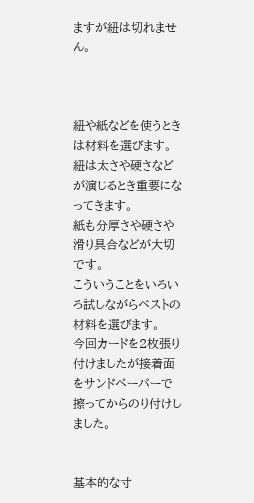ますが紐は切れません。



紐や紙などを使うときは材料を選びます。 紐は太さや硬さなどが演じるとき重要になってきます。
紙も分厚さや硬さや滑り具合などが大切です。
こういうことをいろいろ試しながらベストの材料を選びます。
今回カードを2枚張り付けましたが接着面をサンドペーパーで擦ってからのり付けしました。


基本的な寸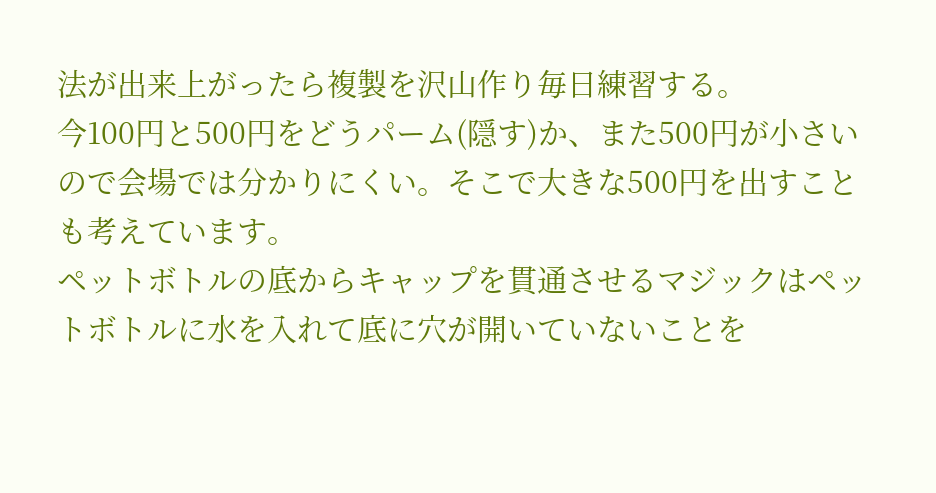法が出来上がったら複製を沢山作り毎日練習する。
今100円と500円をどうパーム(隠す)か、また500円が小さいので会場では分かりにくい。そこで大きな500円を出すことも考えています。
ペットボトルの底からキャップを貫通させるマジックはペットボトルに水を入れて底に穴が開いていないことを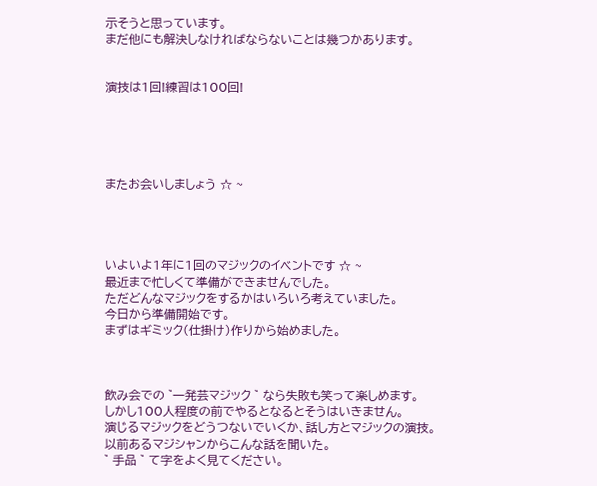示そうと思っています。
まだ他にも解決しなければならないことは幾つかあります。


演技は1回!練習は100回!





またお会いしましょう ☆ ~




いよいよ1年に1回のマジックのイベントです ☆ ~
最近まで忙しくて準備ができませんでした。
ただどんなマジックをするかはいろいろ考えていました。
今日から準備開始です。
まずはギミック(仕掛け)作りから始めました。



飲み会での ゛一発芸マジック ゛ なら失敗も笑って楽しめます。
しかし100人程度の前でやるとなるとそうはいきません。
演じるマジックをどうつないでいくか、話し方とマジックの演技。
以前あるマジシャンからこんな話を聞いた。
゛ 手品 ゛ て字をよく見てください。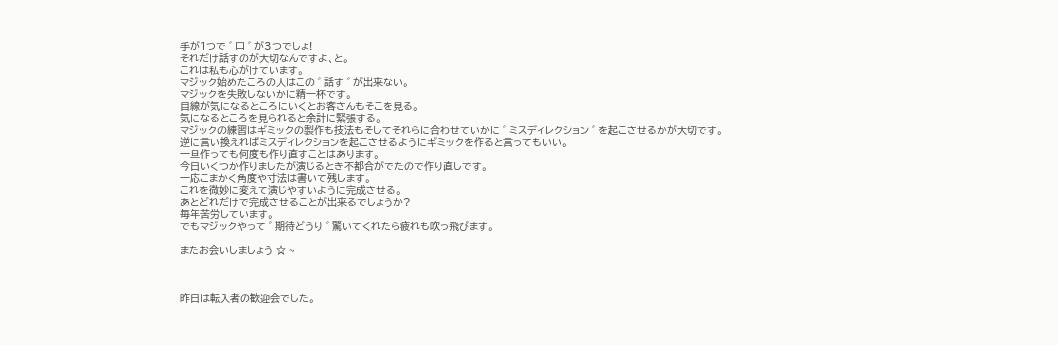手が1つで ゛ 口 ゛ が3つでしょ!
それだけ話すのが大切なんですよ、と。
これは私も心がけています。
マジック始めたころの人はこの ゛ 話す ゛ が出来ない。
マジックを失敗しないかに精一杯です。
目線が気になるところにいくとお客さんもそこを見る。
気になるところを見られると余計に緊張する。
マジックの練習はギミックの製作も技法もそしてそれらに合わせていかに ゛ ミスディレクション ゛ を起こさせるかが大切です。
逆に言い換えればミスディレクションを起こさせるようにギミックを作ると言ってもいい。
一旦作っても何度も作り直すことはあります。
今日いくつか作りましたが演じるとき不都合がでたので作り直しです。
一応こまかく角度や寸法は書いて残します。
これを微妙に変えて演じやすいように完成させる。
あとどれだけで完成させることが出来るでしょうか?
毎年苦労しています。
でもマジックやって ゛ 期待どうり ゛ 驚いてくれたら疲れも吹っ飛びます。

またお会いしましょう ☆ ~



昨日は転入者の歓迎会でした。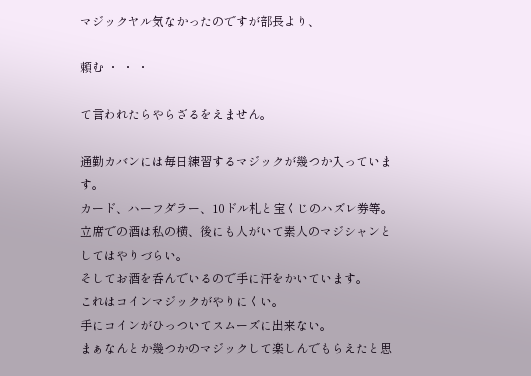マジックヤル気なかったのですが部長より、

頼む ・ ・ ・

て言われたらやらざるをえません。

通勤カバンには毎日練習するマジックが幾つか入っています。
カード、ハーフダラー、10ドル札と宝くじのハズレ券等。
立席での酒は私の横、後にも人がいて素人のマジシャンとしてはやりづらい。
そしてお酒を呑んでいるので手に汗をかいています。
これはコインマジックがやりにくい。
手にコインがひっついてスムーズに出来ない。
まぁなんとか幾つかのマジックして楽しんでもらえたと思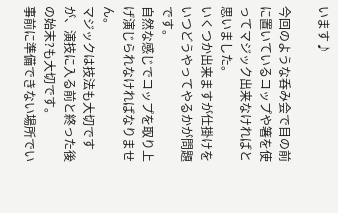います♪

今回のような呑み会で目の前に置いているコップや箸を使ってマジック出来なければと思いました。
いくつか出来ますが仕掛けをいつどうやってやるかが問題です。
自然な感じでコップを取り上げ演じられなければなりません。
マジックは技法も大切ですが、演技に入る前と終った後の始末?も大切です。
事前に準備できない場所でい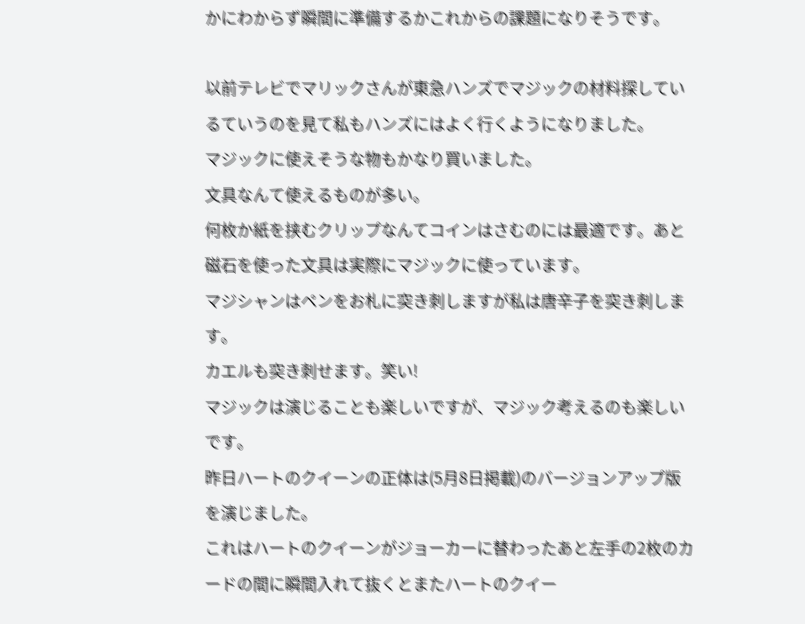かにわからず瞬間に準備するかこれからの課題になりそうです。

以前テレビでマリックさんが東急ハンズでマジックの材料探しているていうのを見て私もハンズにはよく行くようになりました。
マジックに使えそうな物もかなり買いました。
文具なんて使えるものが多い。
何枚か紙を挟むクリップなんてコインはさむのには最適です。あと磁石を使った文具は実際にマジックに使っています。
マジシャンはペンをお札に突き刺しますが私は唐辛子を突き刺します。
カエルも突き刺せます。笑い!
マジックは演じることも楽しいですが、マジック考えるのも楽しいです。
昨日ハートのクイーンの正体は(5月8日掲載)のバージョンアップ版を演じました。
これはハートのクイーンがジョーカーに替わったあと左手の2枚のカードの間に瞬間入れて抜くとまたハートのクイー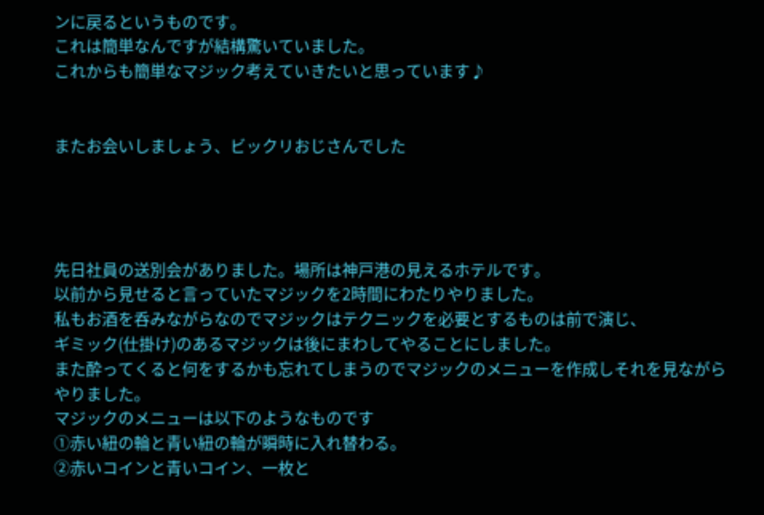ンに戻るというものです。
これは簡単なんですが結構驚いていました。
これからも簡単なマジック考えていきたいと思っています♪


またお会いしましょう、ビックリおじさんでした




先日社員の送別会がありました。場所は神戸港の見えるホテルです。
以前から見せると言っていたマジックを2時間にわたりやりました。
私もお酒を呑みながらなのでマジックはテクニックを必要とするものは前で演じ、
ギミック(仕掛け)のあるマジックは後にまわしてやることにしました。
また酔ってくると何をするかも忘れてしまうのでマジックのメニューを作成しそれを見ながらやりました。
マジックのメニューは以下のようなものです
①赤い紐の輪と青い紐の輪が瞬時に入れ替わる。
②赤いコインと青いコイン、一枚と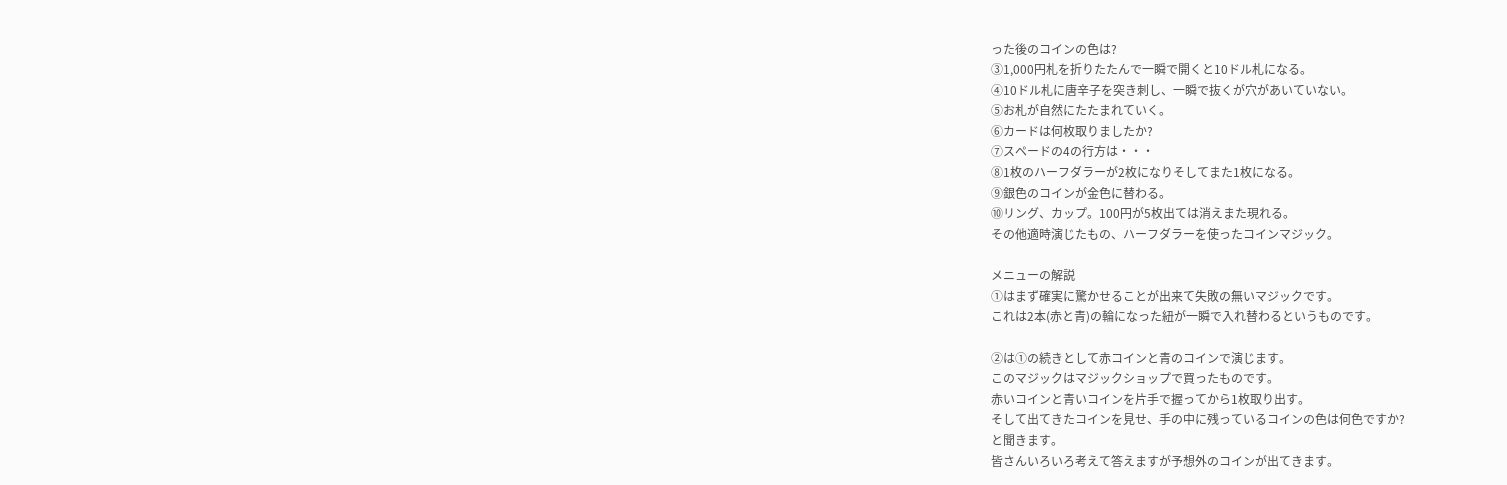った後のコインの色は?
③1,000円札を折りたたんで一瞬で開くと10ドル札になる。
④10ドル札に唐辛子を突き刺し、一瞬で抜くが穴があいていない。
⑤お札が自然にたたまれていく。
⑥カードは何枚取りましたか?
⑦スペードの4の行方は・・・
⑧1枚のハーフダラーが2枚になりそしてまた1枚になる。
⑨銀色のコインが金色に替わる。
⑩リング、カップ。100円が5枚出ては消えまた現れる。
その他適時演じたもの、ハーフダラーを使ったコインマジック。

メニューの解説
①はまず確実に驚かせることが出来て失敗の無いマジックです。
これは2本(赤と青)の輪になった紐が一瞬で入れ替わるというものです。

②は①の続きとして赤コインと青のコインで演じます。
このマジックはマジックショップで買ったものです。
赤いコインと青いコインを片手で握ってから1枚取り出す。
そして出てきたコインを見せ、手の中に残っているコインの色は何色ですか?
と聞きます。
皆さんいろいろ考えて答えますが予想外のコインが出てきます。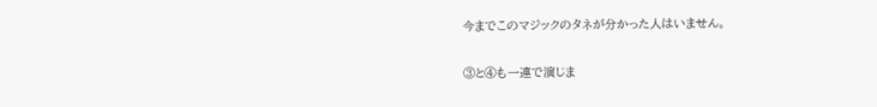今までこのマジックのタネが分かった人はいません。

③と④も一連で演じま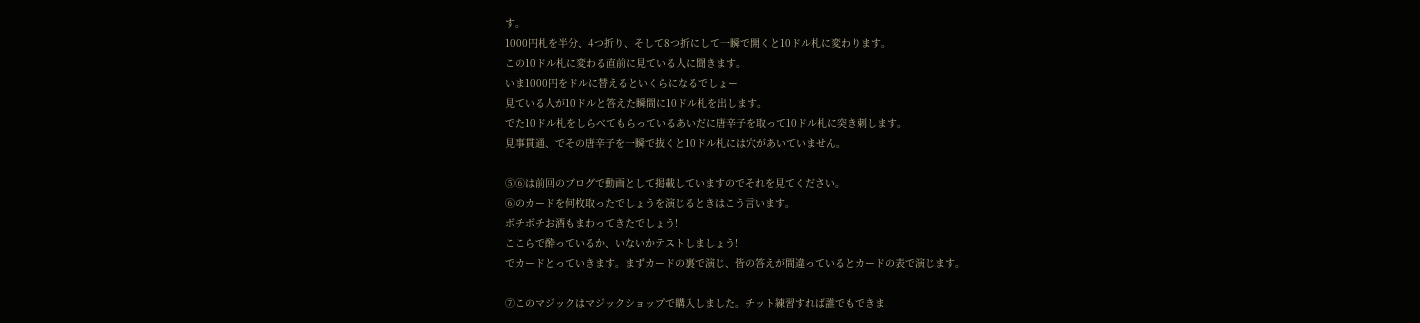す。
1000円札を半分、4つ折り、そして8つ折にして一瞬で開くと10ドル札に変わります。
この10ドル札に変わる直前に見ている人に聞きます。
いま1000円をドルに替えるといくらになるでしょー
見ている人が10ドルと答えた瞬間に10ドル札を出します。
でた10ドル札をしらべてもらっているあいだに唐辛子を取って10ドル札に突き刺します。
見事貫通、でその唐辛子を一瞬で抜くと10ドル札には穴があいていません。

⑤⑥は前回のブログで動画として掲載していますのでそれを見てください。
⑥のカードを何枚取ったでしょうを演じるときはこう言います。
ボチボチお酒もまわってきたでしょう!
ここらで酔っているか、いないかテストしましょう!
でカードとっていきます。まずカードの裏で演じ、皆の答えが間違っているとカードの表で演じます。

⑦このマジックはマジックショップで購入しました。チット練習すれば誰でもできま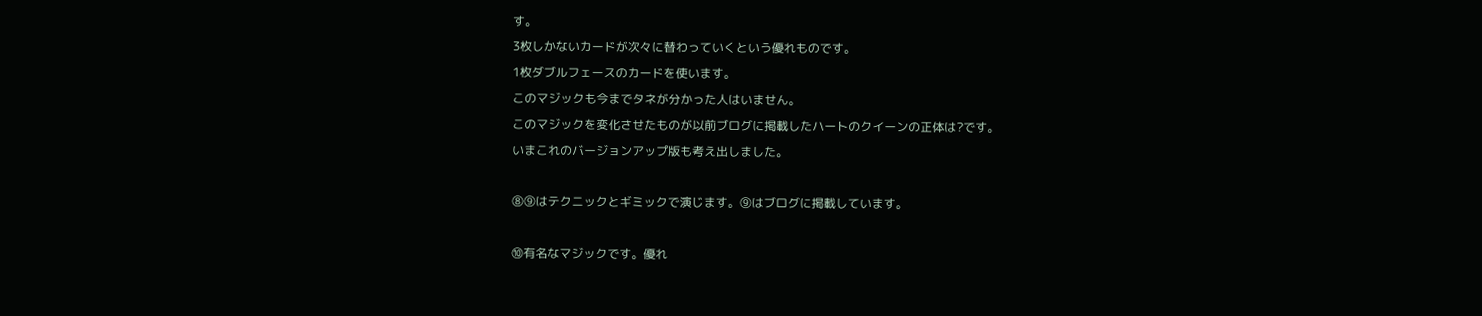す。
3枚しかないカードが次々に替わっていくという優れものです。
1枚ダブルフェースのカードを使います。
このマジックも今までタネが分かった人はいません。
このマジックを変化させたものが以前ブログに掲載したハートのクイーンの正体は?です。
いまこれのバージョンアップ版も考え出しました。

⑧⑨はテクニックとギミックで演じます。⑨はブログに掲載しています。

⑩有名なマジックです。優れ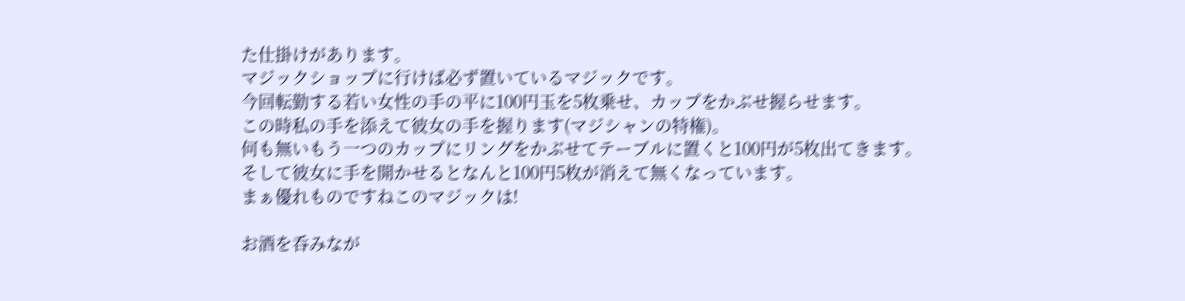た仕掛けがあります。
マジックショップに行けば必ず置いているマジックです。
今回転勤する若い女性の手の平に100円玉を5枚乗せ、カップをかぶせ握らせます。
この時私の手を添えて彼女の手を握ります(マジシャンの特権)。
何も無いもう一つのカップにリングをかぶせてテーブルに置くと100円が5枚出てきます。
そして彼女に手を開かせるとなんと100円5枚が消えて無くなっています。
まぁ優れものですねこのマジックは!

お酒を呑みなが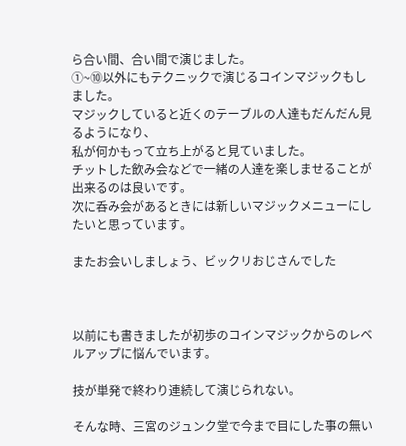ら合い間、合い間で演じました。
①~⑩以外にもテクニックで演じるコインマジックもしました。
マジックしていると近くのテーブルの人達もだんだん見るようになり、
私が何かもって立ち上がると見ていました。
チットした飲み会などで一緒の人達を楽しませることが出来るのは良いです。
次に呑み会があるときには新しいマジックメニューにしたいと思っています。

またお会いしましょう、ビックリおじさんでした



以前にも書きましたが初歩のコインマジックからのレベルアップに悩んでいます。

技が単発で終わり連続して演じられない。

そんな時、三宮のジュンク堂で今まで目にした事の無い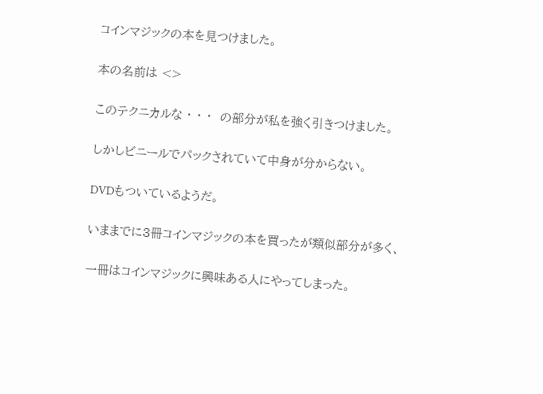コインマジックの本を見つけました。

本の名前は <>

このテクニカルな ・ ・ ・  の部分が私を強く引きつけました。

しかしビニールでパックされていて中身が分からない。

DVDもついているようだ。

いままでに3冊コインマジックの本を買ったが類似部分が多く、

一冊はコインマジックに興味ある人にやってしまった。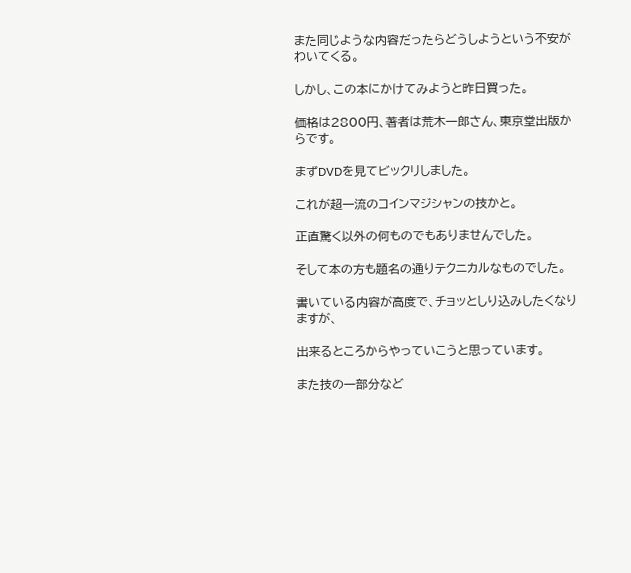また同じような内容だったらどうしようという不安がわいてくる。

しかし、この本にかけてみようと昨日買った。

価格は2800円、著者は荒木一郎さん、東京堂出版からです。

まずDVDを見てビックリしました。

これが超一流のコインマジシャンの技かと。

正直驚く以外の何ものでもありませんでした。

そして本の方も題名の通りテクニカルなものでした。

書いている内容が高度で、チョッとしり込みしたくなりますが、

出来るところからやっていこうと思っています。

また技の一部分など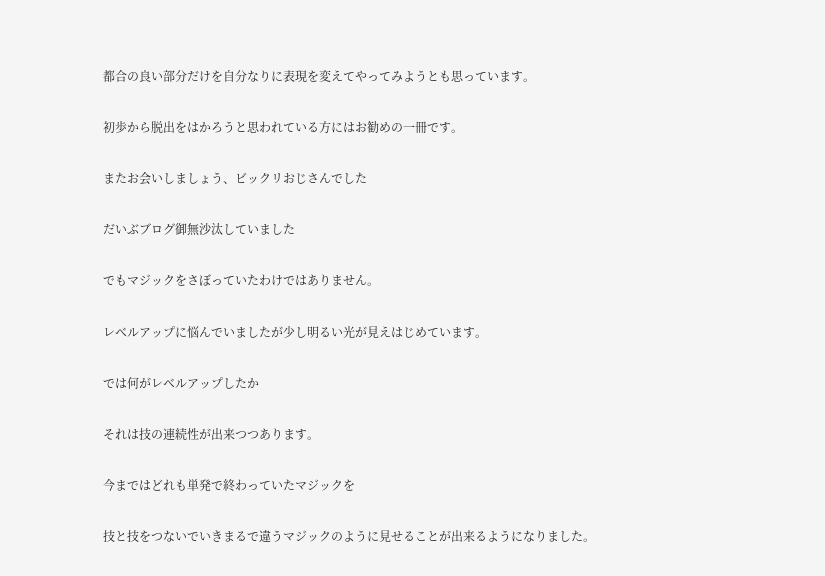都合の良い部分だけを自分なりに表現を変えてやってみようとも思っています。

初歩から脱出をはかろうと思われている方にはお勧めの一冊です。

またお会いしましょう、ビックリおじさんでした

だいぶブログ御無沙汰していました

でもマジックをさぼっていたわけではありません。

レベルアップに悩んでいましたが少し明るい光が見えはじめています。

では何がレベルアップしたか

それは技の連続性が出来つつあります。

今まではどれも単発で終わっていたマジックを

技と技をつないでいきまるで違うマジックのように見せることが出来るようになりました。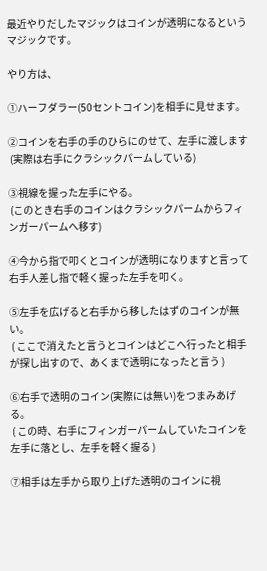最近やりだしたマジックはコインが透明になるというマジックです。

やり方は、

①ハーフダラー(50セントコイン)を相手に見せます。

②コインを右手の手のひらにのせて、左手に渡します
 (実際は右手にクラシックパームしている)

③視線を握った左手にやる。
 (このとき右手のコインはクラシックパームからフィンガーパームへ移す)

④今から指で叩くとコインが透明になりますと言って右手人差し指で軽く握った左手を叩く。

⑤左手を広げると右手から移したはずのコインが無い。
 ( ここで消えたと言うとコインはどこへ行ったと相手が探し出すので、あくまで透明になったと言う )

⑥右手で透明のコイン(実際には無い)をつまみあげる。
 ( この時、右手にフィンガーパームしていたコインを左手に落とし、左手を軽く握る )

⑦相手は左手から取り上げた透明のコインに視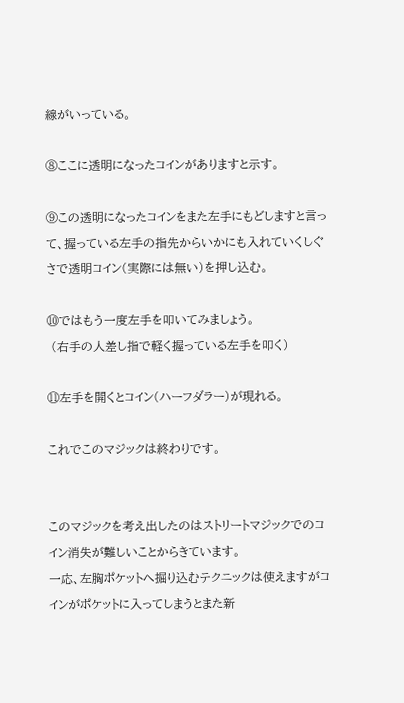線がいっている。

⑧ここに透明になったコインがありますと示す。

⑨この透明になったコインをまた左手にもどしますと言って、握っている左手の指先からいかにも入れていくしぐさで透明コイン(実際には無い)を押し込む。

⑩ではもう一度左手を叩いてみましょう。
 (右手の人差し指で軽く握っている左手を叩く)

⑪左手を開くとコイン(ハーフダラー)が現れる。

これでこのマジックは終わりです。


このマジックを考え出したのはストリートマジックでのコイン消失が難しいことからきています。
一応、左胸ポケットへ掘り込むテクニックは使えますがコインがポケットに入ってしまうとまた新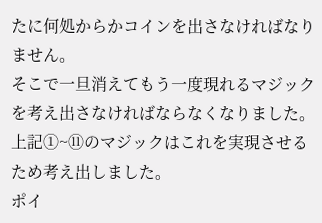たに何処からかコインを出さなければなりません。
そこで一旦消えてもう一度現れるマジックを考え出さなければならなくなりました。
上記①~⑪のマジックはこれを実現させるため考え出しました。
ポイ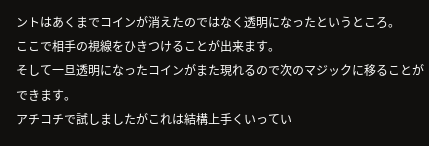ントはあくまでコインが消えたのではなく透明になったというところ。
ここで相手の視線をひきつけることが出来ます。
そして一旦透明になったコインがまた現れるので次のマジックに移ることができます。
アチコチで試しましたがこれは結構上手くいってい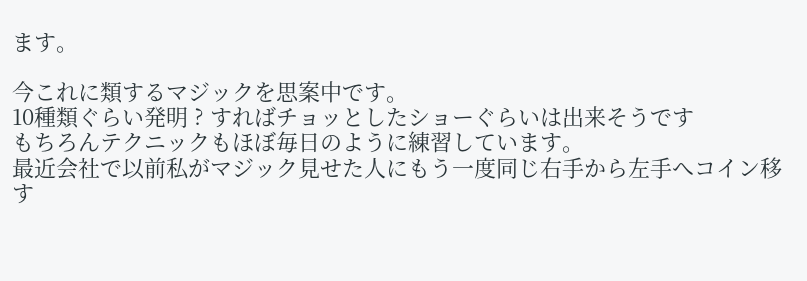ます。

今これに類するマジックを思案中です。
10種類ぐらい発明 ? すればチョッとしたショーぐらいは出来そうです
もちろんテクニックもほぼ毎日のように練習しています。
最近会社で以前私がマジック見せた人にもう一度同じ右手から左手へコイン移す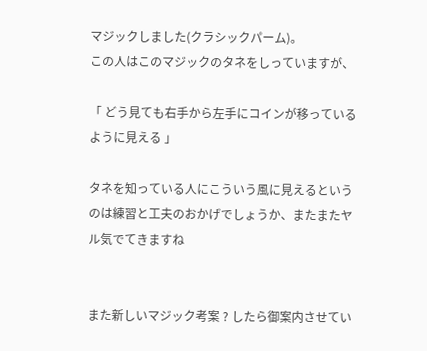マジックしました(クラシックパーム)。
この人はこのマジックのタネをしっていますが、

「 どう見ても右手から左手にコインが移っているように見える 」

タネを知っている人にこういう風に見えるというのは練習と工夫のおかげでしょうか、またまたヤル気でてきますね


また新しいマジック考案 ? したら御案内させてい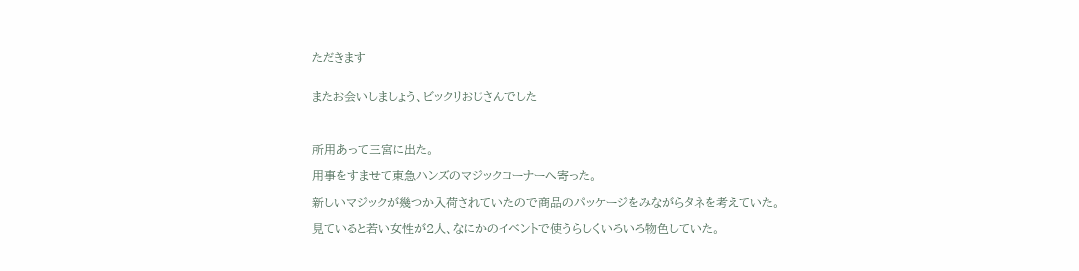ただきます


またお会いしましょう、ビックリおじさんでした



所用あって三宮に出た。

用事をすませて東急ハンズのマジックコーナーへ寄った。

新しいマジックが幾つか入荷されていたので商品のパッケージをみながらタネを考えていた。

見ていると若い女性が2人、なにかのイベントで使うらしくいろいろ物色していた。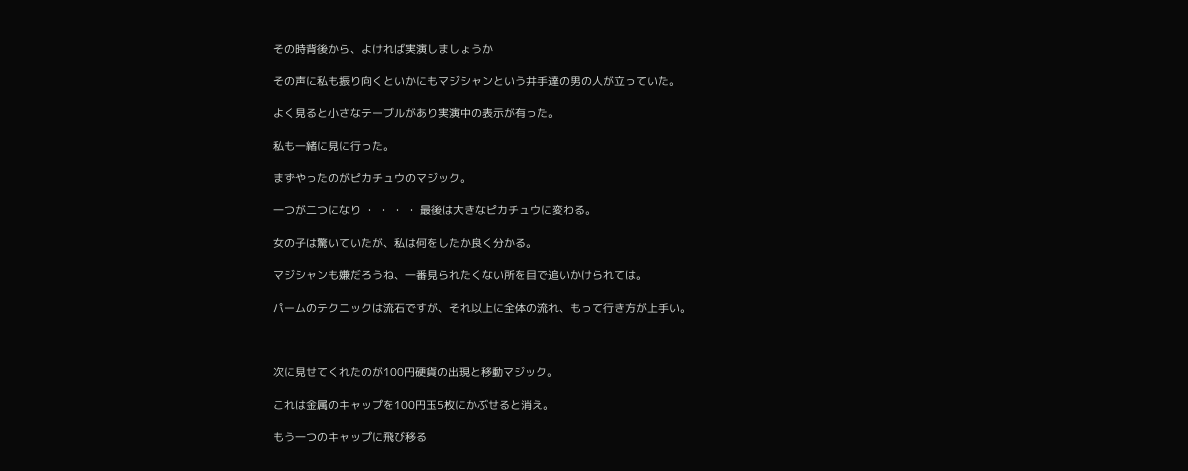その時背後から、よければ実演しましょうか

その声に私も振り向くといかにもマジシャンという井手達の男の人が立っていた。

よく見ると小さなテーブルがあり実演中の表示が有った。

私も一緒に見に行った。

まずやったのがピカチュウのマジック。

一つが二つになり ・ ・ ・ ・ 最後は大きなピカチュウに変わる。

女の子は驚いていたが、私は何をしたか良く分かる。

マジシャンも嫌だろうね、一番見られたくない所を目で追いかけられては。

パームのテクニックは流石ですが、それ以上に全体の流れ、もって行き方が上手い。



次に見せてくれたのが100円硬貨の出現と移動マジック。

これは金属のキャップを100円玉5枚にかぶせると消え。

もう一つのキャップに飛び移る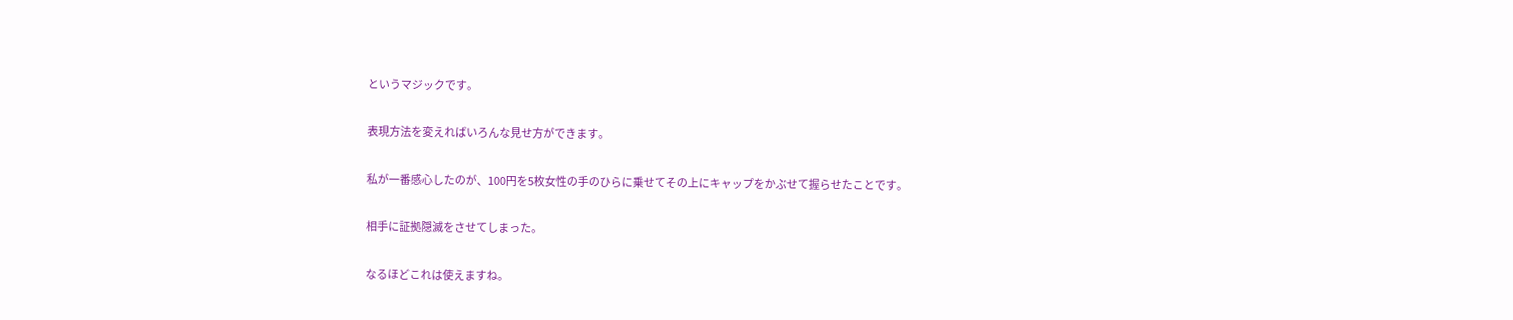というマジックです。

表現方法を変えればいろんな見せ方ができます。

私が一番感心したのが、100円を5枚女性の手のひらに乗せてその上にキャップをかぶせて握らせたことです。

相手に証拠隠滅をさせてしまった。

なるほどこれは使えますね。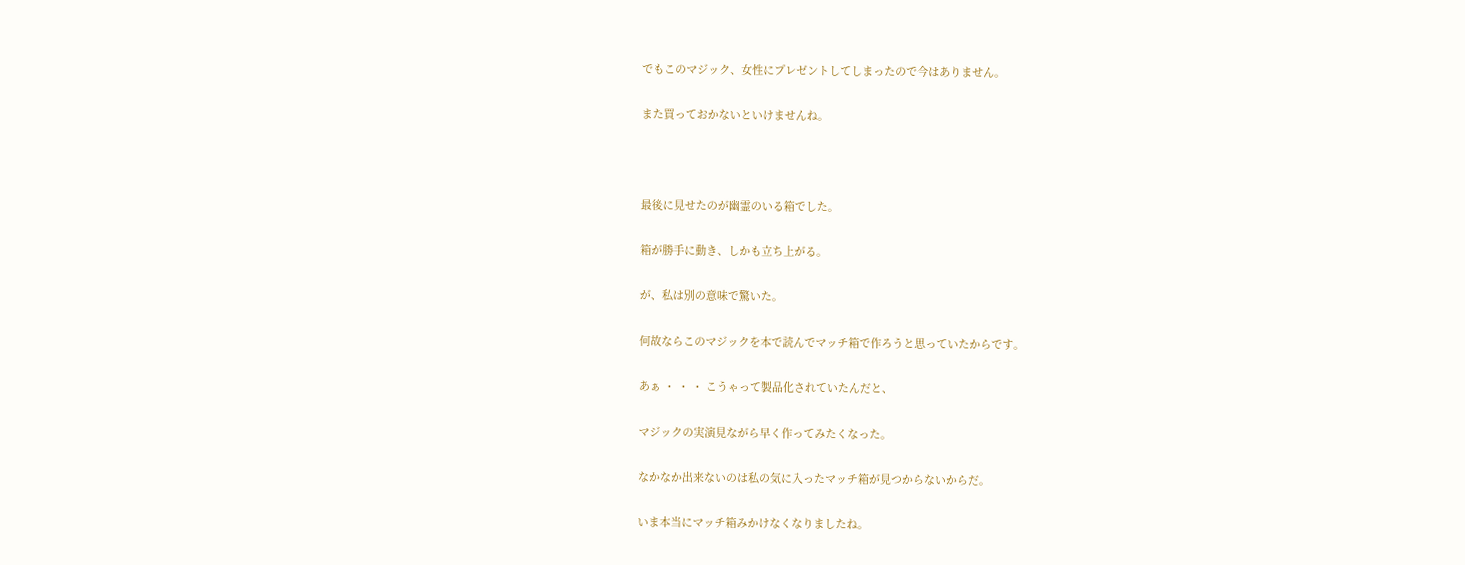でもこのマジック、女性にプレゼントしてしまったので今はありません。

また買っておかないといけませんね。



最後に見せたのが幽霊のいる箱でした。

箱が勝手に動き、しかも立ち上がる。

が、私は別の意味で驚いた。

何故ならこのマジックを本で読んでマッチ箱で作ろうと思っていたからです。

あぁ ・ ・ ・ こうゃって製品化されていたんだと、

マジックの実演見ながら早く作ってみたくなった。

なかなか出来ないのは私の気に入ったマッチ箱が見つからないからだ。

いま本当にマッチ箱みかけなくなりましたね。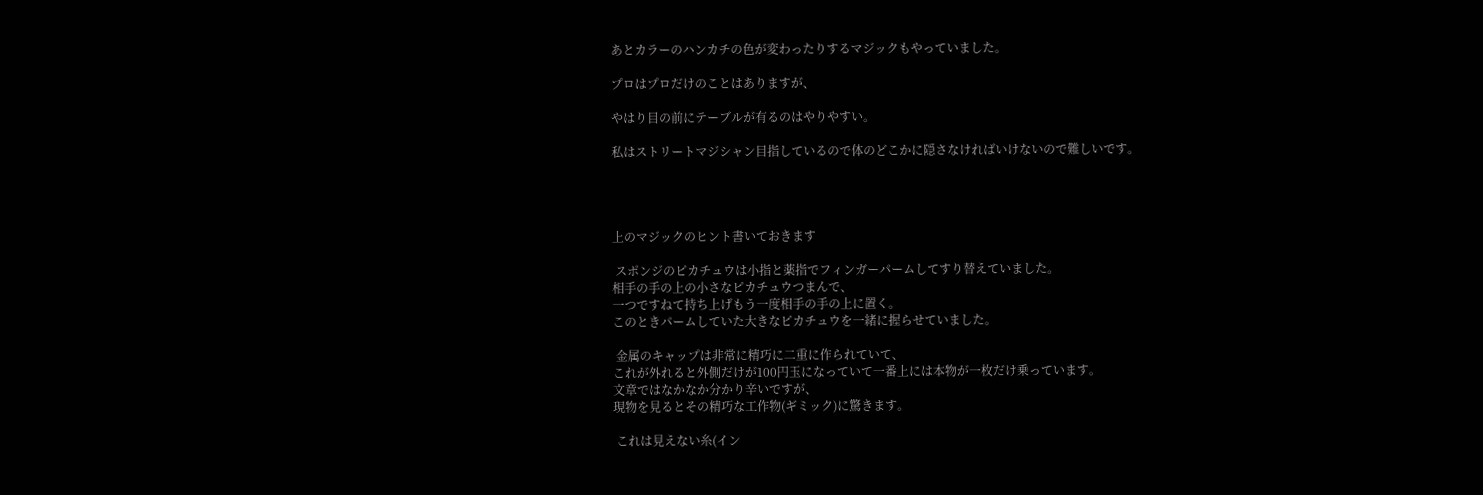あとカラーのハンカチの色が変わったりするマジックもやっていました。

プロはプロだけのことはありますが、

やはり目の前にテーブルが有るのはやりやすい。

私はストリートマジシャン目指しているので体のどこかに隠さなければいけないので難しいです。




上のマジックのヒント書いておきます

 スポンジのピカチュウは小指と薬指でフィンガーパームしてすり替えていました。
相手の手の上の小さなピカチュウつまんで、
一つですねて持ち上げもう一度相手の手の上に置く。
このときパームしていた大きなピカチュウを一緒に握らせていました。

 金属のキャップは非常に精巧に二重に作られていて、
これが外れると外側だけが100円玉になっていて一番上には本物が一枚だけ乗っています。
文章ではなかなか分かり辛いですが、
現物を見るとその精巧な工作物(ギミック)に驚きます。

 これは見えない糸(イン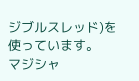ジブルスレッド)を使っています。
マジシャ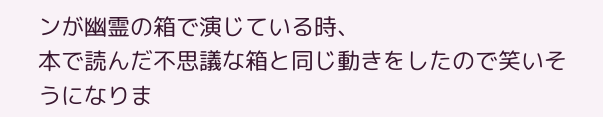ンが幽霊の箱で演じている時、
本で読んだ不思議な箱と同じ動きをしたので笑いそうになりま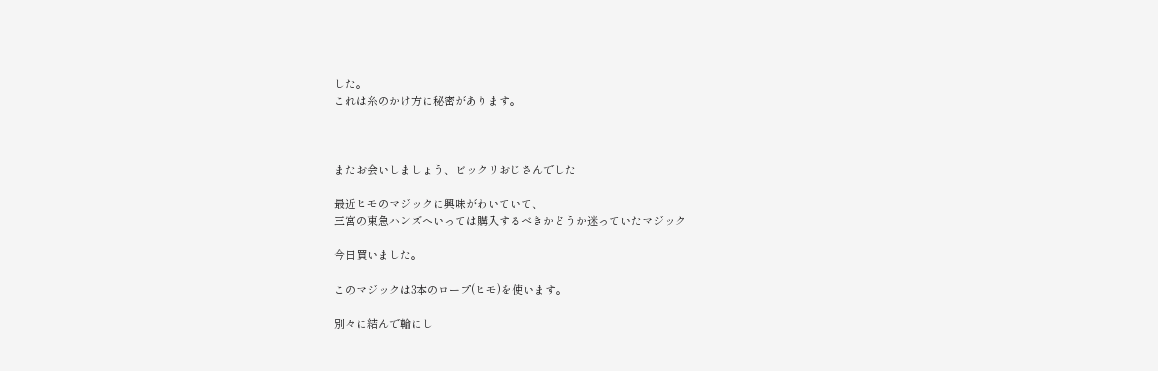した。
これは糸のかけ方に秘密があります。



またお会いしましょう、ビックリおじさんでした

最近ヒモのマジックに興味がわいていて、
三宮の東急ハンズへいっては購入するべきかどうか迷っていたマジック

今日買いました。

このマジックは3本のロープ(ヒモ)を使います。

別々に結んで輪にし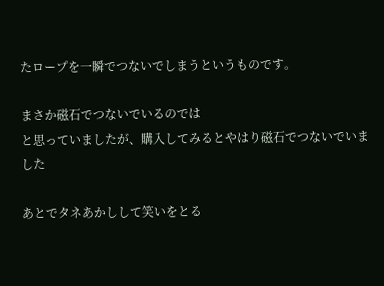たロープを一瞬でつないでしまうというものです。

まさか磁石でつないでいるのでは
と思っていましたが、購入してみるとやはり磁石でつないでいました

あとでタネあかしして笑いをとる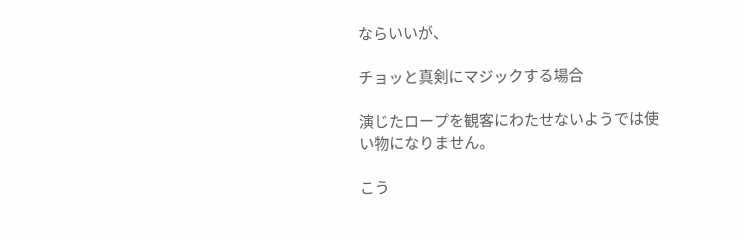ならいいが、

チョッと真剣にマジックする場合

演じたロープを観客にわたせないようでは使い物になりません。

こう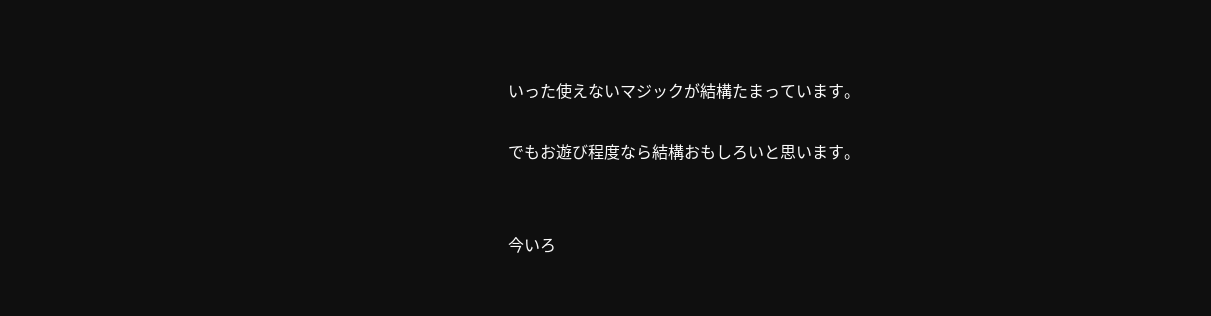いった使えないマジックが結構たまっています。

でもお遊び程度なら結構おもしろいと思います。


今いろ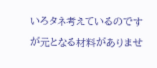いろタネ考えているのですが元となる材料がありませ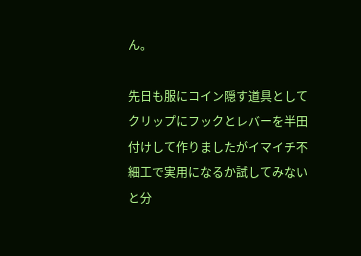ん。

先日も服にコイン隠す道具としてクリップにフックとレバーを半田付けして作りましたがイマイチ不細工で実用になるか試してみないと分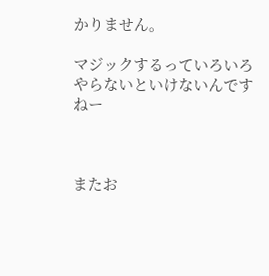かりません。

マジックするっていろいろやらないといけないんですねー



またお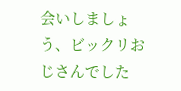会いしましょう、ビックリおじさんでした